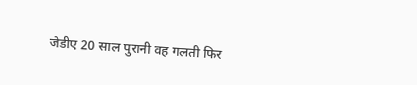जेडीए 20 साल पुरानी वह गलती फिर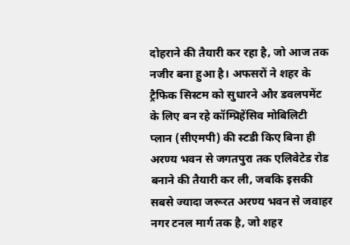दोहराने की तैयारी कर रहा है, जो आज तक नजीर बना हुआ है। अफसरों ने शहर के ट्रैफिक सिस्टम को सुधारने और डवलपमेंट के लिए बन रहे कॉम्प्रिहेंसिव मोबिलिटी प्लान (सीएमपी) की स्टडी किए बिना ही अरण्य भवन से जगतपुरा तक एलिवेटेड रोड बनाने की तैयारी कर ली, जबकि इसकी सबसे ज्यादा जरूरत अरण्य भवन से जवाहर नगर टनल मार्ग तक है, जो शहर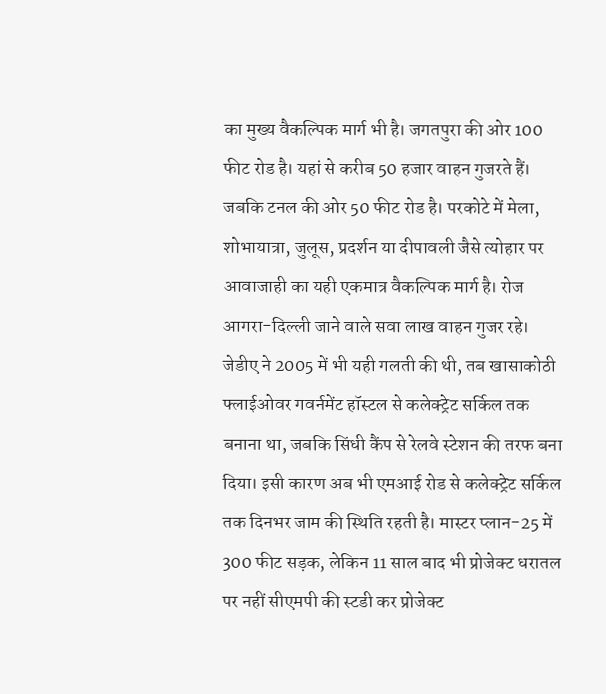का मुख्य वैकल्पिक मार्ग भी है। जगतपुरा की ओर 100 फीट रोड है। यहां से करीब 50 हजार वाहन गुजरते हैं। जबकि टनल की ओर 50 फीट रोड है। परकोटे में मेला, शोभायात्रा, जुलूस, प्रदर्शन या दीपावली जैसे त्योहार पर आवाजाही का यही एकमात्र वैकल्पिक मार्ग है। रोज आगरा-दिल्ली जाने वाले सवा लाख वाहन गुजर रहे। जेडीए ने 2005 में भी यही गलती की थी, तब खासाकोठी फ्लाईओवर गवर्नमेंट हॉस्टल से कलेक्ट्रेट सर्किल तक बनाना था, जबकि सिंधी कैंप से रेलवे स्टेशन की तरफ बना दिया। इसी कारण अब भी एमआई रोड से कलेक्ट्रेट सर्किल तक दिनभर जाम की स्थिति रहती है। मास्टर प्लान-25 में 300 फीट सड़क, लेकिन 11 साल बाद भी प्रोजेक्ट धरातल पर नहीं सीएमपी की स्टडी कर प्रोजेक्ट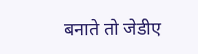बनाते तो जेडीए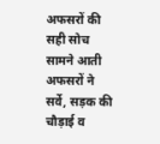अफसरों की सही सोच सामने आती
अफसरों ने सर्वे, सड़क की चौड़ाई व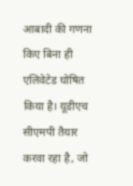आबादी की गणना किए बिना ही एलिवेटेड घोषित किया है। यूडीएच सीएमपी तैयार करवा रहा है, जो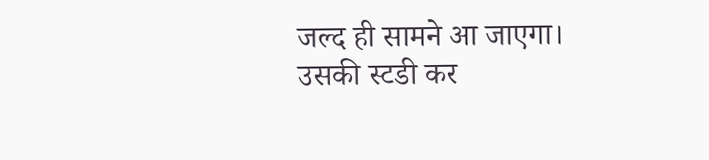जल्द ही सामने आ जाएगा। उसकी स्टडी कर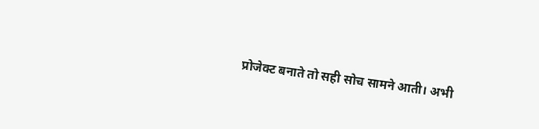प्रोजेक्ट बनाते तो सही सोच सामने आती। अभी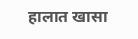हालात खासा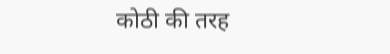कोठी की तरह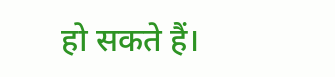हो सकते हैं।